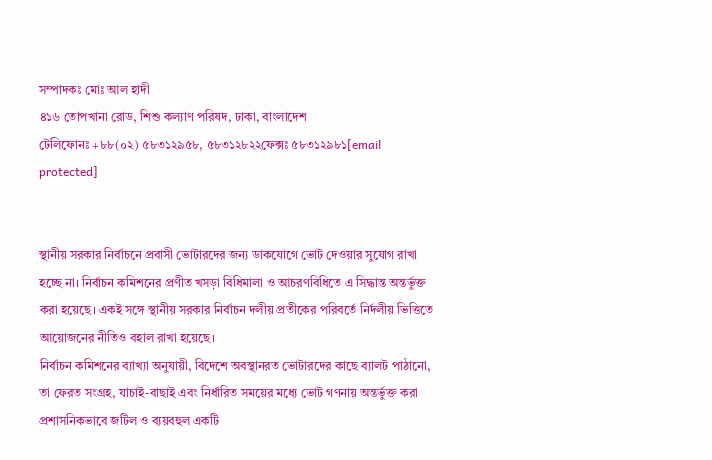সম্পাদকঃ মোঃ আল হাদী
৪১৬ তোপখানা রোড, শিশু কল্যাণ পরিষদ, ঢাকা, বাংলাদেশ
টেলিফোনঃ +৮৮(০২) ৫৮৩১২৯৫৮, ৫৮৩১২৮২২ফেক্সঃ ৫৮৩১২৯৮১[email protected]


স্থানীয় সরকার নির্বাচনে প্রবাসী ভোটারদের জন্য ডাকযোগে ভোট দেওয়ার সুযোগ রাখা হচ্ছে না। নির্বাচন কমিশনের প্রণীত খসড়া বিধিমালা ও আচরণবিধিতে এ সিদ্ধান্ত অন্তর্ভুক্ত করা হয়েছে। একই সঙ্গে স্থানীয় সরকার নির্বাচন দলীয় প্রতীকের পরিবর্তে নির্দলীয় ভিত্তিতে আয়োজনের নীতিও বহাল রাখা হয়েছে।
নির্বাচন কমিশনের ব্যাখ্যা অনুযায়ী, বিদেশে অবস্থানরত ভোটারদের কাছে ব্যালট পাঠানো, তা ফেরত সংগ্রহ, যাচাই-বাছাই এবং নির্ধারিত সময়ের মধ্যে ভোট গণনায় অন্তর্ভুক্ত করা প্রশাসনিকভাবে জটিল ও ব্যয়বহুল একটি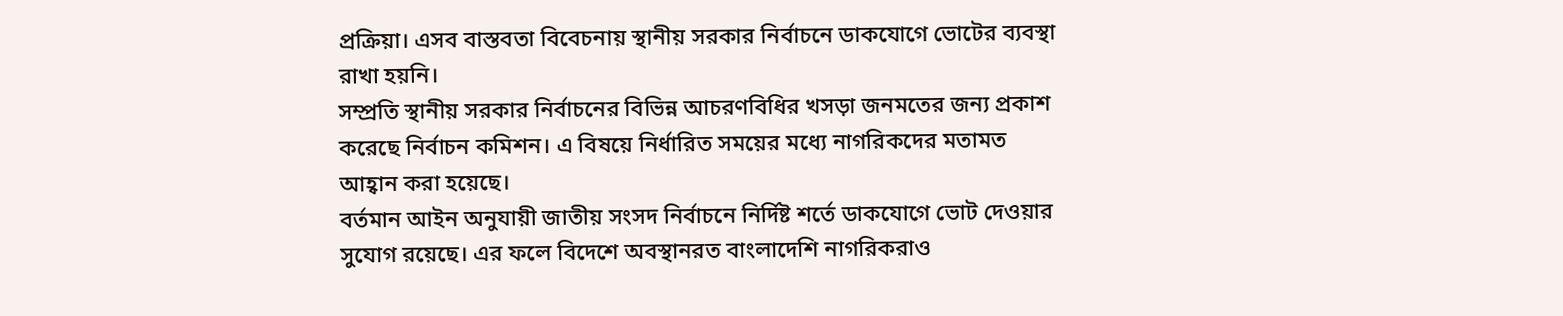প্রক্রিয়া। এসব বাস্তবতা বিবেচনায় স্থানীয় সরকার নির্বাচনে ডাকযোগে ভোটের ব্যবস্থা রাখা হয়নি।
সম্প্রতি স্থানীয় সরকার নির্বাচনের বিভিন্ন আচরণবিধির খসড়া জনমতের জন্য প্রকাশ করেছে নির্বাচন কমিশন। এ বিষয়ে নির্ধারিত সময়ের মধ্যে নাগরিকদের মতামত আহ্বান করা হয়েছে।
বর্তমান আইন অনুযায়ী জাতীয় সংসদ নির্বাচনে নির্দিষ্ট শর্তে ডাকযোগে ভোট দেওয়ার সুযোগ রয়েছে। এর ফলে বিদেশে অবস্থানরত বাংলাদেশি নাগরিকরাও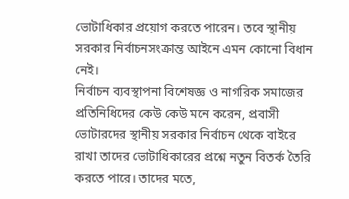ভোটাধিকার প্রয়োগ করতে পারেন। তবে স্থানীয় সরকার নির্বাচনসংক্রান্ত আইনে এমন কোনো বিধান নেই।
নির্বাচন ব্যবস্থাপনা বিশেষজ্ঞ ও নাগরিক সমাজের প্রতিনিধিদের কেউ কেউ মনে করেন, প্রবাসী ভোটারদের স্থানীয় সরকার নির্বাচন থেকে বাইরে রাখা তাদের ভোটাধিকারের প্রশ্নে নতুন বিতর্ক তৈরি করতে পারে। তাদের মতে,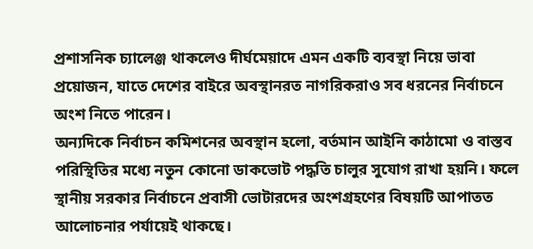প্রশাসনিক চ্যালেঞ্জ থাকলেও দীর্ঘমেয়াদে এমন একটি ব্যবস্থা নিয়ে ভাবা প্রয়োজন, যাতে দেশের বাইরে অবস্থানরত নাগরিকরাও সব ধরনের নির্বাচনে অংশ নিতে পারেন।
অন্যদিকে নির্বাচন কমিশনের অবস্থান হলো, বর্তমান আইনি কাঠামো ও বাস্তব পরিস্থিতির মধ্যে নতুন কোনো ডাকভোট পদ্ধতি চালুর সুযোগ রাখা হয়নি। ফলে স্থানীয় সরকার নির্বাচনে প্রবাসী ভোটারদের অংশগ্রহণের বিষয়টি আপাতত আলোচনার পর্যায়েই থাকছে।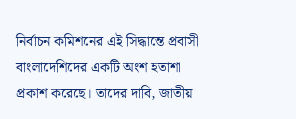নির্বাচন কমিশনের এই সিদ্ধান্তে প্রবাসী বাংলাদেশিদের একটি অংশ হতাশা প্রকাশ করেছে। তাদের দাবি, জাতীয়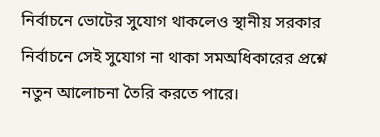নির্বাচনে ভোটের সুযোগ থাকলেও স্থানীয় সরকার নির্বাচনে সেই সুযোগ না থাকা সমঅধিকারের প্রশ্নে নতুন আলোচনা তৈরি করতে পারে।